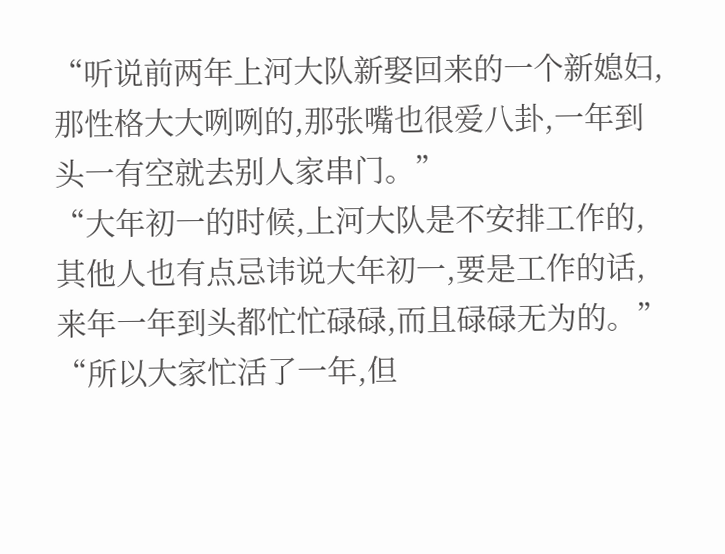“听说前两年上河大队新娶回来的一个新媳妇,那性格大大咧咧的,那张嘴也很爱八卦,一年到头一有空就去别人家串门。”
“大年初一的时候,上河大队是不安排工作的,其他人也有点忌讳说大年初一,要是工作的话,来年一年到头都忙忙碌碌,而且碌碌无为的。”
“所以大家忙活了一年,但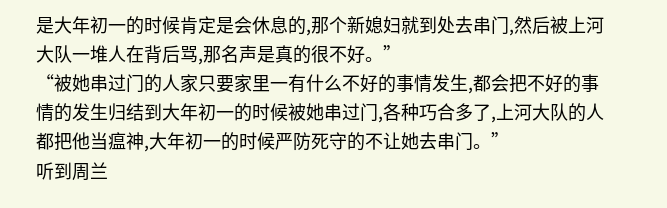是大年初一的时候肯定是会休息的,那个新媳妇就到处去串门,然后被上河大队一堆人在背后骂,那名声是真的很不好。”
“被她串过门的人家只要家里一有什么不好的事情发生,都会把不好的事情的发生归结到大年初一的时候被她串过门,各种巧合多了,上河大队的人都把他当瘟神,大年初一的时候严防死守的不让她去串门。”
听到周兰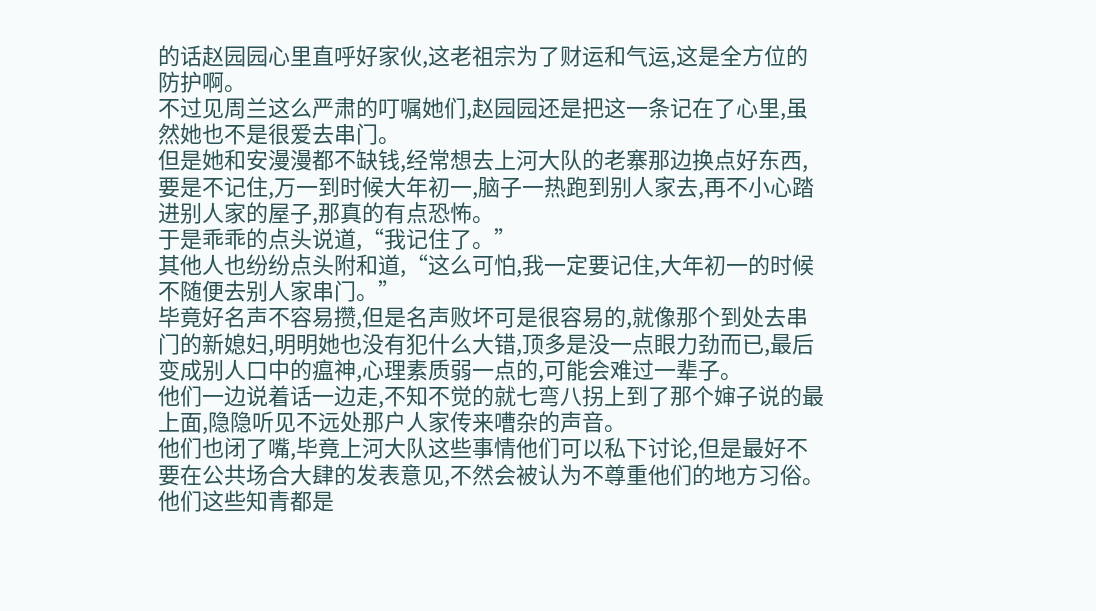的话赵园园心里直呼好家伙,这老祖宗为了财运和气运,这是全方位的防护啊。
不过见周兰这么严肃的叮嘱她们,赵园园还是把这一条记在了心里,虽然她也不是很爱去串门。
但是她和安漫漫都不缺钱,经常想去上河大队的老寨那边换点好东西,要是不记住,万一到时候大年初一,脑子一热跑到别人家去,再不小心踏进别人家的屋子,那真的有点恐怖。
于是乖乖的点头说道,“我记住了。”
其他人也纷纷点头附和道,“这么可怕,我一定要记住,大年初一的时候不随便去别人家串门。”
毕竟好名声不容易攒,但是名声败坏可是很容易的,就像那个到处去串门的新媳妇,明明她也没有犯什么大错,顶多是没一点眼力劲而已,最后变成别人口中的瘟神,心理素质弱一点的,可能会难过一辈子。
他们一边说着话一边走,不知不觉的就七弯八拐上到了那个婶子说的最上面,隐隐听见不远处那户人家传来嘈杂的声音。
他们也闭了嘴,毕竟上河大队这些事情他们可以私下讨论,但是最好不要在公共场合大肆的发表意见,不然会被认为不尊重他们的地方习俗。
他们这些知青都是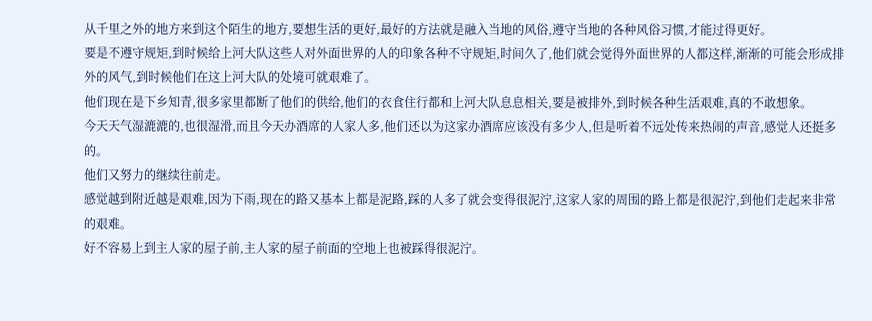从千里之外的地方来到这个陌生的地方,要想生活的更好,最好的方法就是融入当地的风俗,遵守当地的各种风俗习惯,才能过得更好。
要是不遵守规矩,到时候给上河大队这些人对外面世界的人的印象各种不守规矩,时间久了,他们就会觉得外面世界的人都这样,渐渐的可能会形成排外的风气,到时候他们在这上河大队的处境可就艰难了。
他们现在是下乡知青,很多家里都断了他们的供给,他们的衣食住行都和上河大队息息相关,要是被排外,到时候各种生活艰难,真的不敢想象。
今天天气湿漉漉的,也很湿滑,而且今天办酒席的人家人多,他们还以为这家办酒席应该没有多少人,但是听着不远处传来热闹的声音,感觉人还挺多的。
他们又努力的继续往前走。
感觉越到附近越是艰难,因为下雨,现在的路又基本上都是泥路,踩的人多了就会变得很泥泞,这家人家的周围的路上都是很泥泞,到他们走起来非常的艰难。
好不容易上到主人家的屋子前,主人家的屋子前面的空地上也被踩得很泥泞。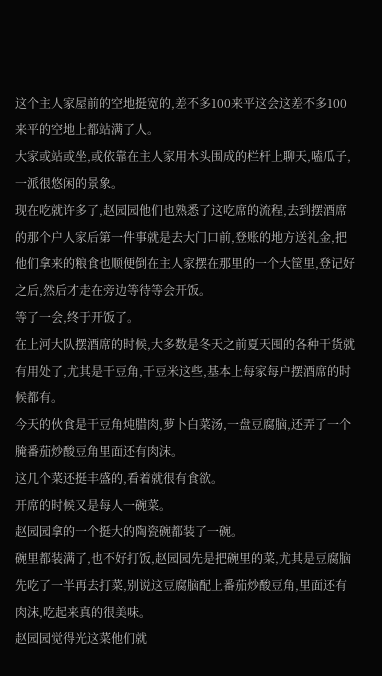这个主人家屋前的空地挺宽的,差不多100来平这会这差不多100来平的空地上都站满了人。
大家或站或坐,或依靠在主人家用木头围成的栏杆上聊天,嗑瓜子,一派很悠闲的景象。
现在吃就许多了,赵园园他们也熟悉了这吃席的流程,去到摆酒席的那个户人家后第一件事就是去大门口前,登账的地方送礼金,把他们拿来的粮食也顺便倒在主人家摆在那里的一个大筐里,登记好之后,然后才走在旁边等待等会开饭。
等了一会,终于开饭了。
在上河大队摆酒席的时候,大多数是冬天之前夏天囤的各种干货就有用处了,尤其是干豆角,干豆米这些,基本上每家每户摆酒席的时候都有。
今天的伙食是干豆角炖腊肉,萝卜白菜汤,一盘豆腐脑,还弄了一个腌番茄炒酸豆角里面还有肉沫。
这几个菜还挺丰盛的,看着就很有食欲。
开席的时候又是每人一碗菜。
赵园园拿的一个挺大的陶瓷碗都装了一碗。
碗里都装满了,也不好打饭,赵园园先是把碗里的菜,尤其是豆腐脑先吃了一半再去打菜,别说这豆腐脑配上番茄炒酸豆角,里面还有肉沫,吃起来真的很美味。
赵园园觉得光这菜他们就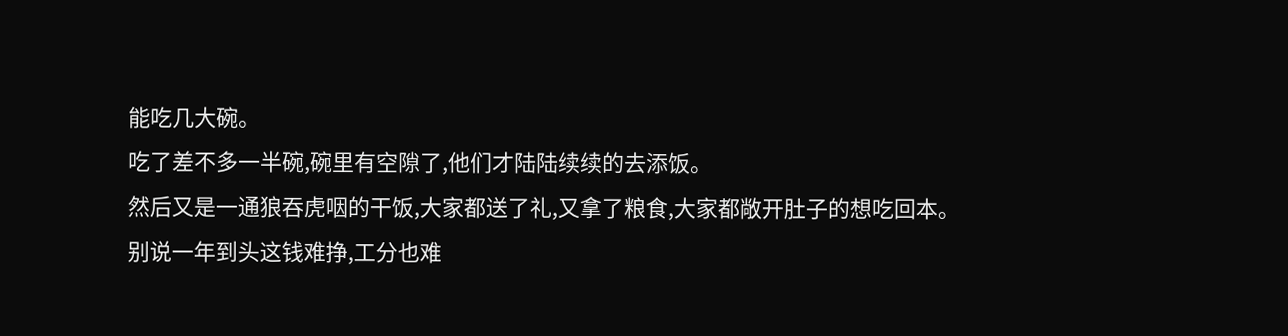能吃几大碗。
吃了差不多一半碗,碗里有空隙了,他们才陆陆续续的去添饭。
然后又是一通狼吞虎咽的干饭,大家都送了礼,又拿了粮食,大家都敞开肚子的想吃回本。
别说一年到头这钱难挣,工分也难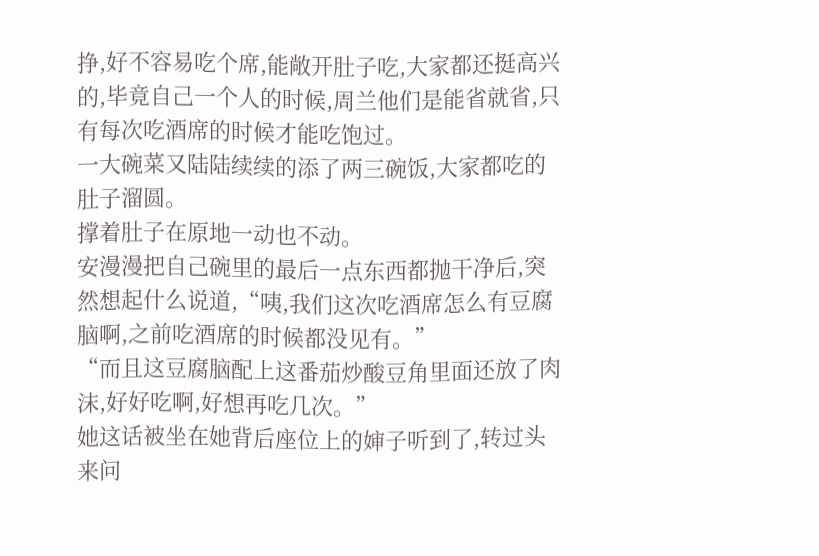挣,好不容易吃个席,能敞开肚子吃,大家都还挺高兴的,毕竟自己一个人的时候,周兰他们是能省就省,只有每次吃酒席的时候才能吃饱过。
一大碗菜又陆陆续续的添了两三碗饭,大家都吃的肚子溜圆。
撑着肚子在原地一动也不动。
安漫漫把自己碗里的最后一点东西都抛干净后,突然想起什么说道,“咦,我们这次吃酒席怎么有豆腐脑啊,之前吃酒席的时候都没见有。”
“而且这豆腐脑配上这番茄炒酸豆角里面还放了肉沫,好好吃啊,好想再吃几次。”
她这话被坐在她背后座位上的婶子听到了,转过头来问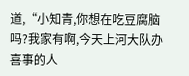道,“小知青,你想在吃豆腐脑吗?我家有啊,今天上河大队办喜事的人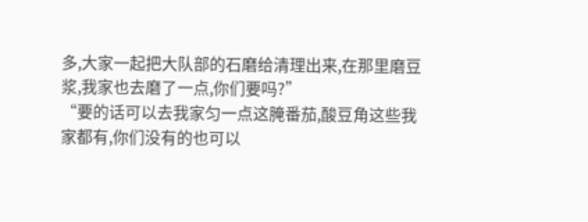多,大家一起把大队部的石磨给清理出来,在那里磨豆浆,我家也去磨了一点,你们要吗?”
“要的话可以去我家匀一点这腌番茄,酸豆角这些我家都有,你们没有的也可以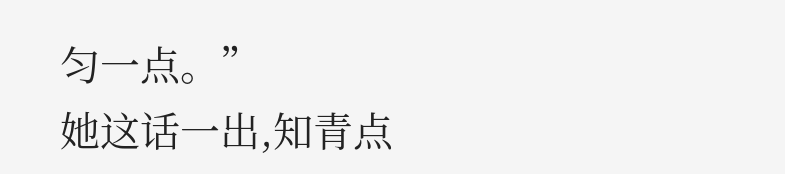匀一点。”
她这话一出,知青点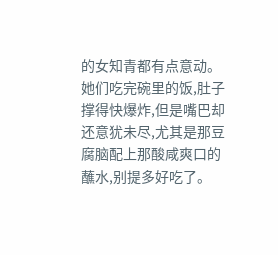的女知青都有点意动。
她们吃完碗里的饭,肚子撑得快爆炸,但是嘴巴却还意犹未尽,尤其是那豆腐脑配上那酸咸爽口的蘸水,别提多好吃了。